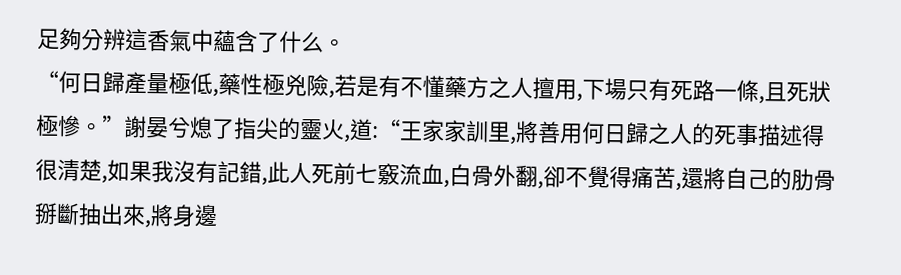足夠分辨這香氣中蘊含了什么。
“何日歸產量極低,藥性極兇險,若是有不懂藥方之人擅用,下場只有死路一條,且死狀極慘。”謝晏兮熄了指尖的靈火,道:“王家家訓里,將善用何日歸之人的死事描述得很清楚,如果我沒有記錯,此人死前七竅流血,白骨外翻,卻不覺得痛苦,還將自己的肋骨掰斷抽出來,將身邊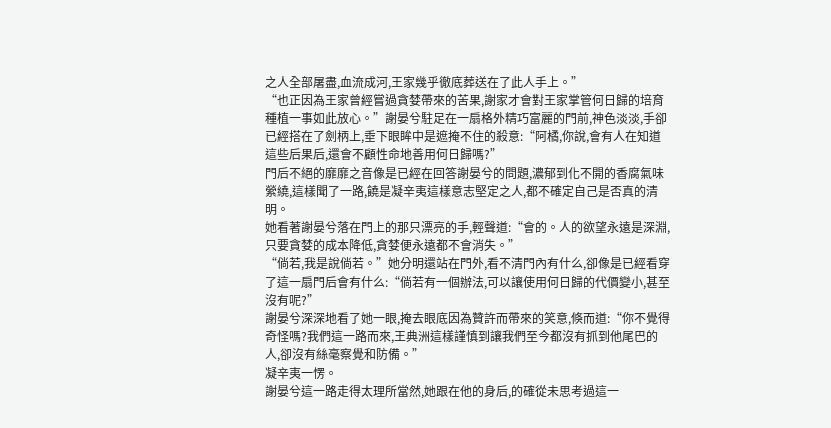之人全部屠盡,血流成河,王家幾乎徹底葬送在了此人手上。”
“也正因為王家曾經嘗過貪婪帶來的苦果,謝家才會對王家掌管何日歸的培育種植一事如此放心。”謝晏兮駐足在一扇格外精巧富麗的門前,神色淡淡,手卻已經搭在了劍柄上,垂下眼眸中是遮掩不住的殺意:“阿橘,你說,會有人在知道這些后果后,還會不顧性命地善用何日歸嗎?”
門后不絕的靡靡之音像是已經在回答謝晏兮的問題,濃郁到化不開的香腐氣味縈繞,這樣聞了一路,饒是凝辛夷這樣意志堅定之人,都不確定自己是否真的清明。
她看著謝晏兮落在門上的那只漂亮的手,輕聲道:“會的。人的欲望永遠是深淵,只要貪婪的成本降低,貪婪便永遠都不會消失。”
“倘若,我是說倘若。”她分明還站在門外,看不清門內有什么,卻像是已經看穿了這一扇門后會有什么:“倘若有一個辦法,可以讓使用何日歸的代價變小,甚至沒有呢?”
謝晏兮深深地看了她一眼,掩去眼底因為贊許而帶來的笑意,倏而道:“你不覺得奇怪嗎?我們這一路而來,王典洲這樣謹慎到讓我們至今都沒有抓到他尾巴的人,卻沒有絲毫察覺和防備。”
凝辛夷一愣。
謝晏兮這一路走得太理所當然,她跟在他的身后,的確從未思考過這一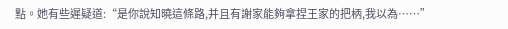點。她有些遲疑道:“是你說知曉這條路,并且有謝家能夠拿捏王家的把柄,我以為……”